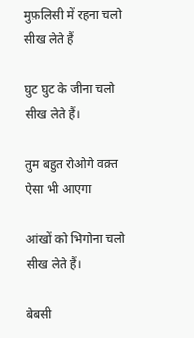मुफ़लिसी में रहना चलो सीख लेते हैं

घुट घुट के जीना चलो सीख लेते हैं।

तुम बहुत रोओगे वक़्त ऐसा भी आएगा

आंखों को भिगोना चलो सीख लेते हैं।

बेबसी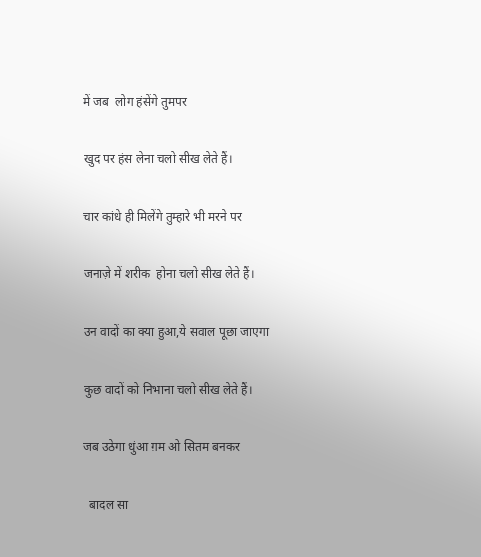में जब  लोग हंसेंगे तुमपर

खुद पर हंस लेना चलो सीख लेते हैं।

चार कांधे ही मिलेंगे तुम्हारे भी मरने पर

जनाज़े में शरीक  होना चलो सीख लेते हैं।

उन वादों का क्या हुआ,ये सवाल पूछा जाएगा

कुछ वादों को निभाना चलो सीख लेते हैं।

जब उठेगा धुंआ ग़म ओ सितम बनकर

  बादल सा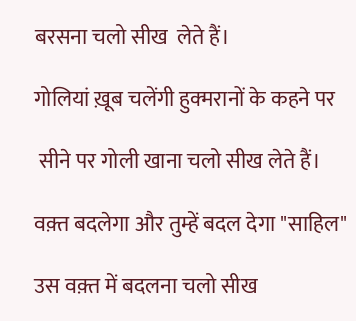बरसना चलो सीख  लेते हैं।

गोलियां ख़ूब चलेंगी हुक्मरानों के कहने पर

 सीने पर गोली खाना चलो सीख लेते हैं।

वक़्त बदलेगा और तुम्हें बदल देगा "साहिल"

उस वक़्त में बदलना चलो सीख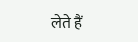लेते हैं